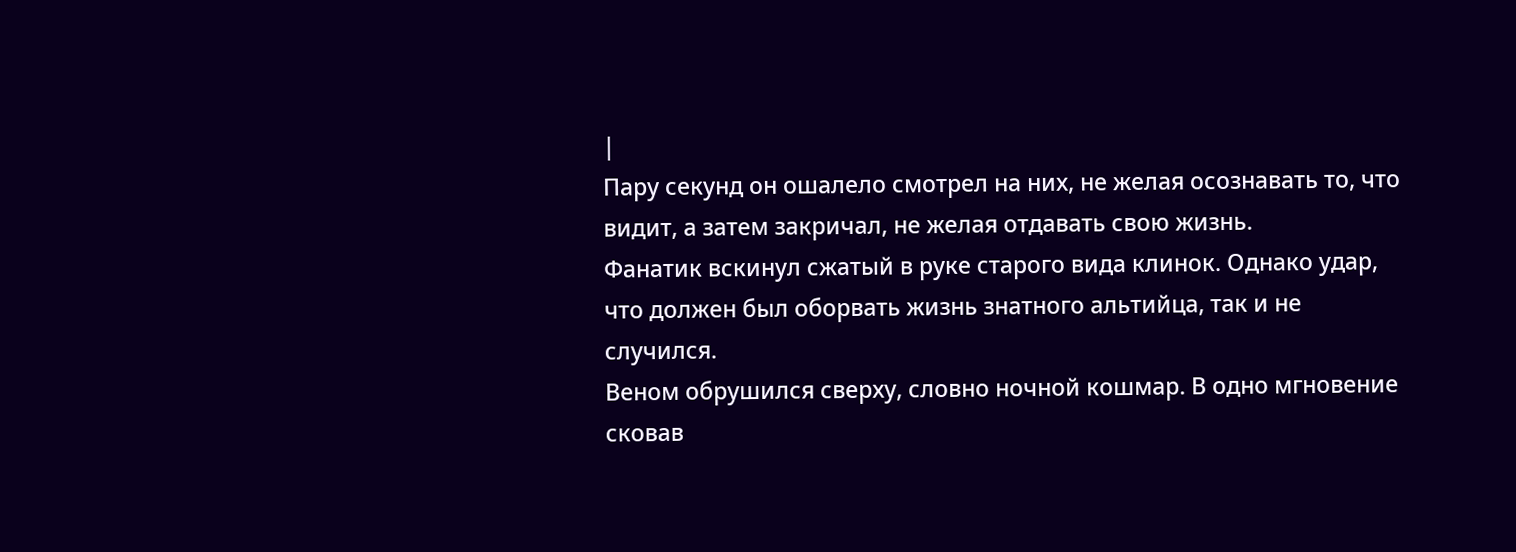|
Пару секунд он ошалело смотрел на них, не желая осознавать то, что видит, а затем закричал, не желая отдавать свою жизнь.
Фанатик вскинул сжатый в руке старого вида клинок. Однако удар, что должен был оборвать жизнь знатного альтийца, так и не случился.
Веном обрушился сверху, словно ночной кошмар. В одно мгновение сковав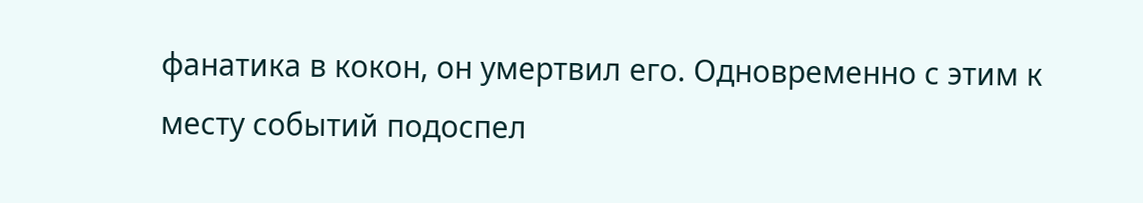фанатика в кокон, он умертвил его. Одновременно с этим к месту событий подоспел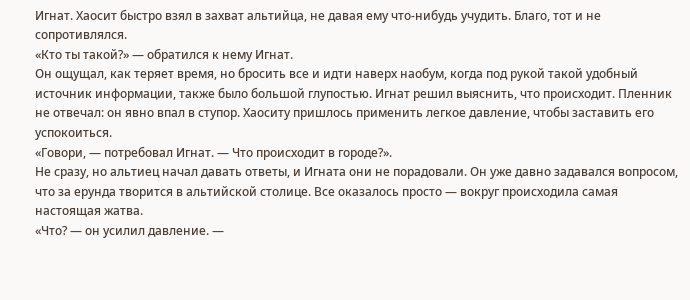Игнат. Хаосит быстро взял в захват альтийца, не давая ему что-нибудь учудить. Благо, тот и не сопротивлялся.
«Кто ты такой?» — обратился к нему Игнат.
Он ощущал, как теряет время, но бросить все и идти наверх наобум, когда под рукой такой удобный источник информации, также было большой глупостью. Игнат решил выяснить, что происходит. Пленник не отвечал: он явно впал в ступор. Хаоситу пришлось применить легкое давление, чтобы заставить его успокоиться.
«Говори, — потребовал Игнат. — Что происходит в городе?».
Не сразу, но альтиец начал давать ответы, и Игната они не порадовали. Он уже давно задавался вопросом, что за ерунда творится в альтийской столице. Все оказалось просто — вокруг происходила самая настоящая жатва.
«Что? — он усилил давление. —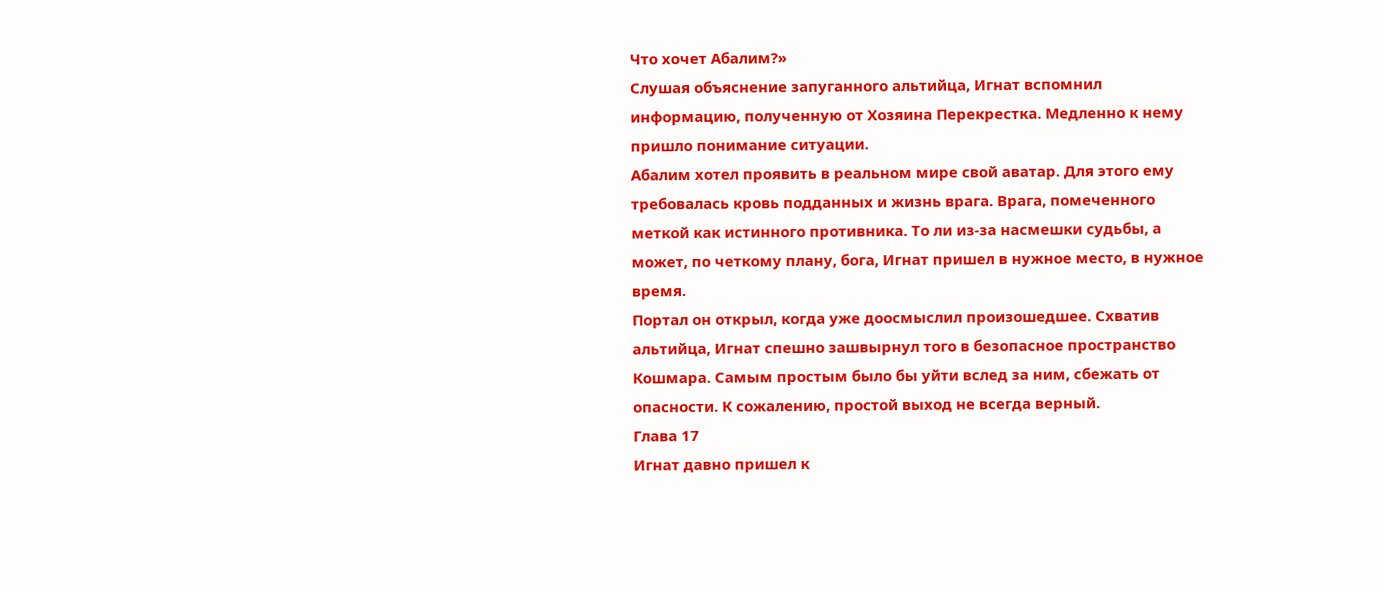Что хочет Абалим?»
Слушая объяснение запуганного альтийца, Игнат вспомнил информацию, полученную от Хозяина Перекрестка. Медленно к нему пришло понимание ситуации.
Абалим хотел проявить в реальном мире свой аватар. Для этого ему требовалась кровь подданных и жизнь врага. Врага, помеченного меткой как истинного противника. То ли из-за насмешки судьбы, а может, по четкому плану, бога, Игнат пришел в нужное место, в нужное время.
Портал он открыл, когда уже доосмыслил произошедшее. Схватив альтийца, Игнат спешно зашвырнул того в безопасное пространство Кошмара. Самым простым было бы уйти вслед за ним, сбежать от опасности. К сожалению, простой выход не всегда верный.
Глава 17
Игнат давно пришел к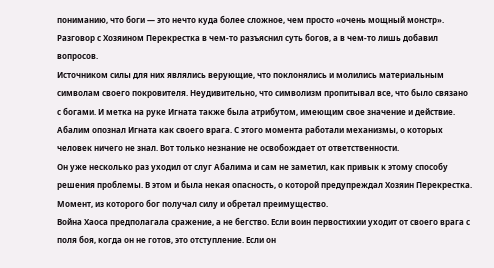пониманию, что боги — это нечто куда более сложное, чем просто «очень мощный монстр». Разговор с Хозяином Перекрестка в чем-то разъяснил суть богов, а в чем-то лишь добавил вопросов.
Источником силы для них являлись верующие, что поклонялись и молились материальным символам своего покровителя. Неудивительно, что символизм пропитывал все, что было связано с богами. И метка на руке Игната также была атрибутом, имеющим свое значение и действие.
Абалим опознал Игната как своего врага. С этого момента работали механизмы, о которых человек ничего не знал. Вот только незнание не освобождает от ответственности.
Он уже несколько раз уходил от слуг Абалима и сам не заметил, как привык к этому способу решения проблемы. В этом и была некая опасность, о которой предупреждал Хозяин Перекрестка. Момент, из которого бог получал силу и обретал преимущество.
Война Хаоса предполагала сражение, а не бегство. Если воин первостихии уходит от своего врага с поля боя, когда он не готов, это отступление. Если он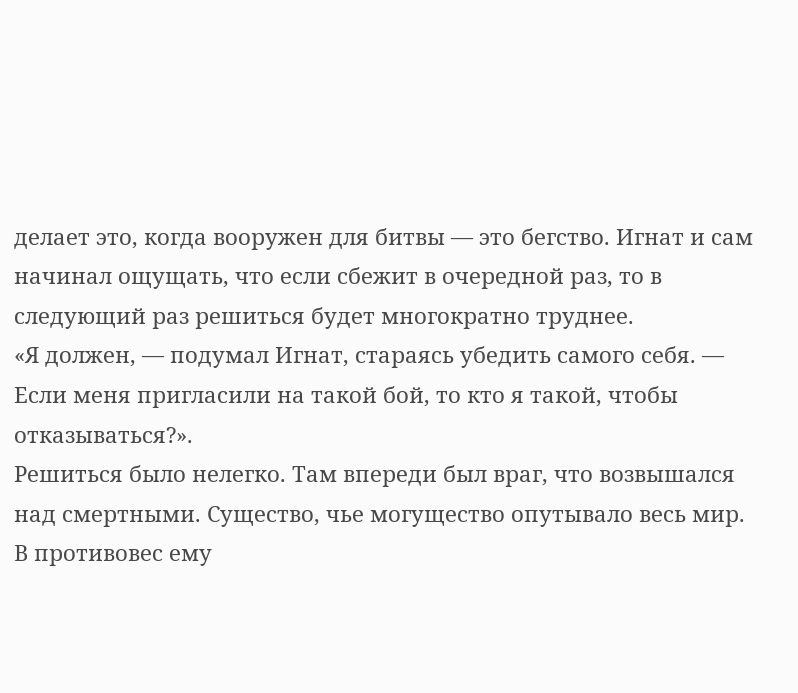делает это, когда вооружен для битвы — это бегство. Игнат и сам начинал ощущать, что если сбежит в очередной раз, то в следующий раз решиться будет многократно труднее.
«Я должен, — подумал Игнат, стараясь убедить самого себя. — Если меня пригласили на такой бой, то кто я такой, чтобы отказываться?».
Решиться было нелегко. Там впереди был враг, что возвышался над смертными. Существо, чье могущество опутывало весь мир. В противовес ему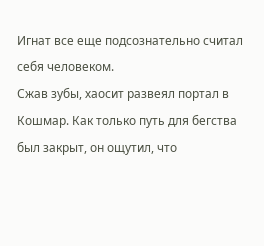Игнат все еще подсознательно считал себя человеком.
Сжав зубы, хаосит развеял портал в Кошмар. Как только путь для бегства был закрыт, он ощутил, что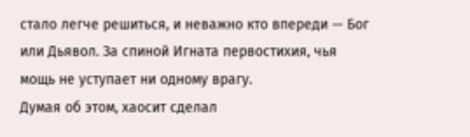стало легче решиться, и неважно кто впереди — Бог или Дьявол. За спиной Игната первостихия, чья мощь не уступает ни одному врагу.
Думая об этом, хаосит сделал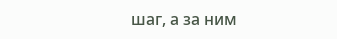шаг, а за ним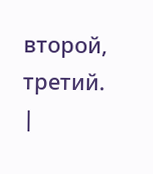второй, третий. |